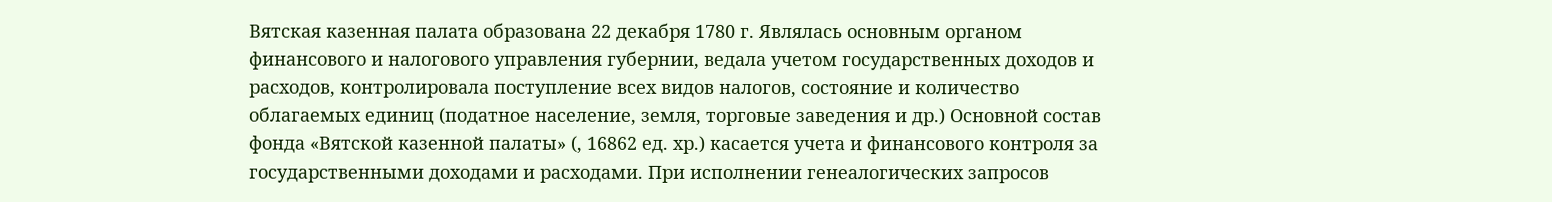Вятская казенная палата образована 22 декабря 1780 г. Являлась основным органом финансового и налогового управления губернии, ведала учетом государственных доходов и расходов, контролировала поступление всех видов налогов, состояние и количество облагаемых единиц (податное население, земля, торговые заведения и др.) Основной состав фонда «Вятской казенной палаты» (, 16862 ед. хр.) касается учета и финансового контроля за государственными доходами и расходами. При исполнении генеалогических запросов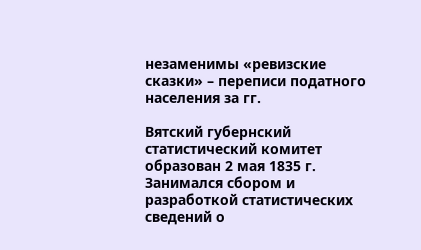незаменимы «ревизские сказки» – переписи податного населения за гг.

Вятский губернский статистический комитет образован 2 мая 1835 г. Занимался сбором и разработкой статистических сведений о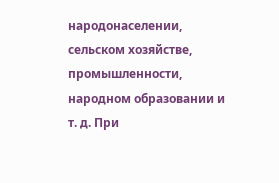народонаселении, сельском хозяйстве, промышленности, народном образовании и т. д. При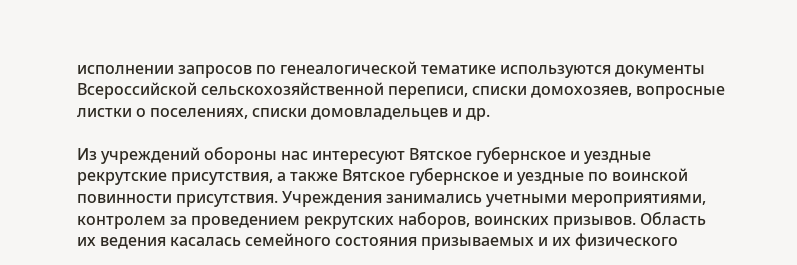исполнении запросов по генеалогической тематике используются документы Всероссийской сельскохозяйственной переписи, списки домохозяев, вопросные листки о поселениях, списки домовладельцев и др.

Из учреждений обороны нас интересуют Вятское губернское и уездные рекрутские присутствия, а также Вятское губернское и уездные по воинской повинности присутствия. Учреждения занимались учетными мероприятиями, контролем за проведением рекрутских наборов, воинских призывов. Область их ведения касалась семейного состояния призываемых и их физического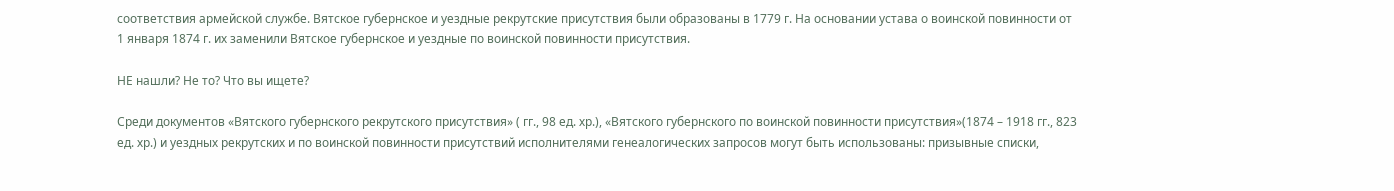соответствия армейской службе. Вятское губернское и уездные рекрутские присутствия были образованы в 1779 г. На основании устава о воинской повинности от 1 января 1874 г. их заменили Вятское губернское и уездные по воинской повинности присутствия.

НЕ нашли? Не то? Что вы ищете?

Среди документов «Вятского губернского рекрутского присутствия» ( гг., 98 ед. хр.), «Вятского губернского по воинской повинности присутствия»(1874 – 1918 гг., 823 ед. хр.) и уездных рекрутских и по воинской повинности присутствий исполнителями генеалогических запросов могут быть использованы: призывные списки,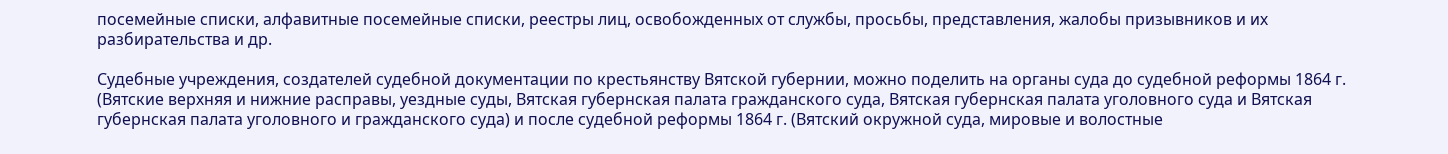посемейные списки, алфавитные посемейные списки, реестры лиц, освобожденных от службы, просьбы, представления, жалобы призывников и их разбирательства и др.

Судебные учреждения, создателей судебной документации по крестьянству Вятской губернии, можно поделить на органы суда до судебной реформы 1864 г. (Вятские верхняя и нижние расправы, уездные суды, Вятская губернская палата гражданского суда, Вятская губернская палата уголовного суда и Вятская губернская палата уголовного и гражданского суда) и после судебной реформы 1864 г. (Вятский окружной суда, мировые и волостные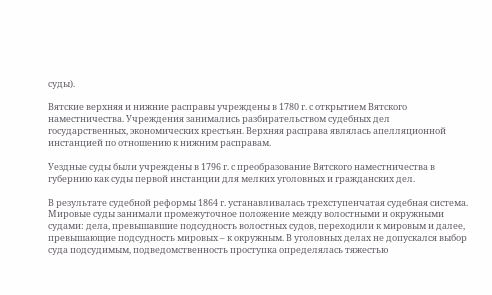суды).

Вятские верхняя и нижние расправы учреждены в 1780 г. с открытием Вятского наместничества. Учреждения занимались разбирательством судебных дел государственных, экономических крестьян. Верхняя расправа являлась апелляционной инстанцией по отношению к нижним расправам.

Уездные суды были учреждены в 1796 г. с преобразование Вятского наместничества в губернию как суды первой инстанции для мелких уголовных и гражданских дел.

В результате судебной реформы 1864 г. устанавливалась трехступенчатая судебная система. Мировые суды занимали промежуточное положение между волостными и окружными судами: дела, превышавшие подсудность волостных судов, переходили к мировым и далее, превышающие подсудность мировых – к окружным. В уголовных делах не допускался выбор суда подсудимым, подведомственность проступка определялась тяжестью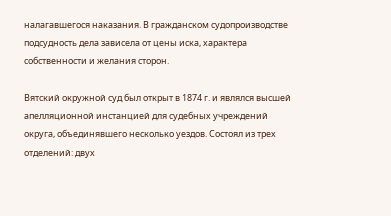налагавшегося наказания. В гражданском судопроизводстве подсудность дела зависела от цены иска, характера собственности и желания сторон.

Вятский окружной суд был открыт в 1874 г. и являлся высшей апелляционной инстанцией для судебных учреждений округа, объединявшего несколько уездов. Состоял из трех отделений: двух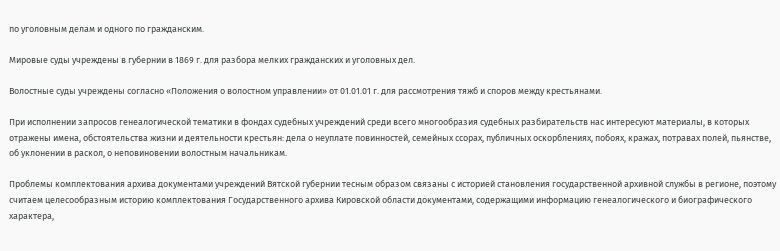по уголовным делам и одного по гражданским.

Мировые суды учреждены в губернии в 1869 г. для разбора мелких гражданских и уголовных дел.

Волостные суды учреждены согласно «Положения о волостном управлении» от 01.01.01 г. для рассмотрения тяжб и споров между крестьянами.

При исполнении запросов генеалогической тематики в фондах судебных учреждений среди всего многообразия судебных разбирательств нас интересуют материалы, в которых отражены имена, обстоятельства жизни и деятельности крестьян: дела о неуплате повинностей, семейных ссорах, публичных оскорблениях, побоях, кражах, потравах полей, пьянстве, об уклонении в раскол, о неповиновении волостным начальникам.

Проблемы комплектования архива документами учреждений Вятской губернии тесным образом связаны с историей становления государственной архивной службы в регионе, поэтому считаем целесообразным историю комплектования Государственного архива Кировской области документами, содержащими информацию генеалогического и биографического характера,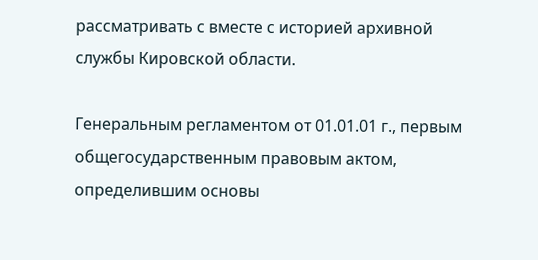рассматривать с вместе с историей архивной службы Кировской области.

Генеральным регламентом от 01.01.01 г., первым общегосударственным правовым актом, определившим основы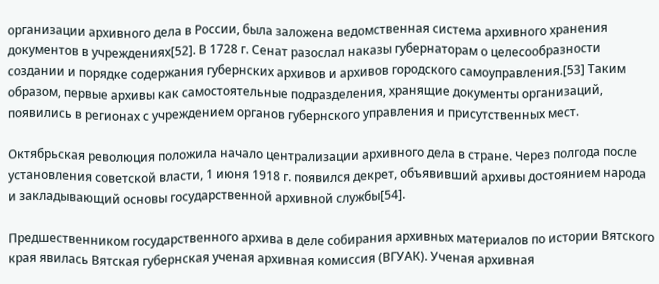организации архивного дела в России, была заложена ведомственная система архивного хранения документов в учреждениях[52]. В 1728 г. Сенат разослал наказы губернаторам о целесообразности создании и порядке содержания губернских архивов и архивов городского самоуправления.[53] Таким образом, первые архивы как самостоятельные подразделения, хранящие документы организаций, появились в регионах с учреждением органов губернского управления и присутственных мест.

Октябрьская революция положила начало централизации архивного дела в стране. Через полгода после установления советской власти, 1 июня 1918 г. появился декрет, объявивший архивы достоянием народа и закладывающий основы государственной архивной службы[54].

Предшественником государственного архива в деле собирания архивных материалов по истории Вятского края явилась Вятская губернская ученая архивная комиссия (ВГУАК). Ученая архивная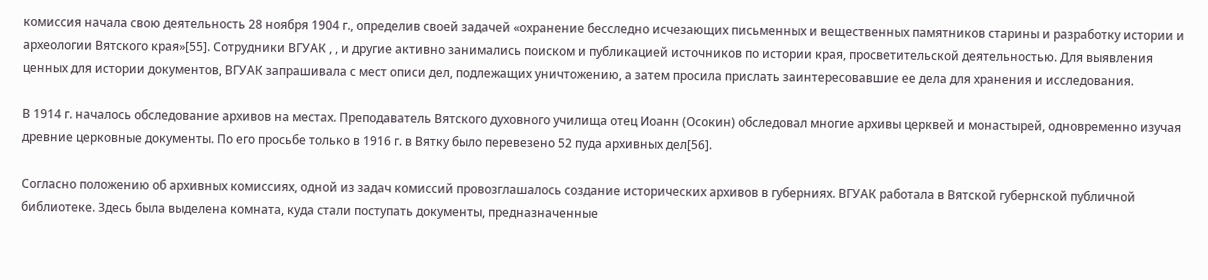комиссия начала свою деятельность 28 ноября 1904 г., определив своей задачей «охранение бесследно исчезающих письменных и вещественных памятников старины и разработку истории и археологии Вятского края»[55]. Сотрудники ВГУАК , , и другие активно занимались поиском и публикацией источников по истории края, просветительской деятельностью. Для выявления ценных для истории документов, ВГУАК запрашивала с мест описи дел, подлежащих уничтожению, а затем просила прислать заинтересовавшие ее дела для хранения и исследования.

В 1914 г. началось обследование архивов на местах. Преподаватель Вятского духовного училища отец Иоанн (Осокин) обследовал многие архивы церквей и монастырей, одновременно изучая древние церковные документы. По его просьбе только в 1916 г. в Вятку было перевезено 52 пуда архивных дел[56].

Согласно положению об архивных комиссиях, одной из задач комиссий провозглашалось создание исторических архивов в губерниях. ВГУАК работала в Вятской губернской публичной библиотеке. Здесь была выделена комната, куда стали поступать документы, предназначенные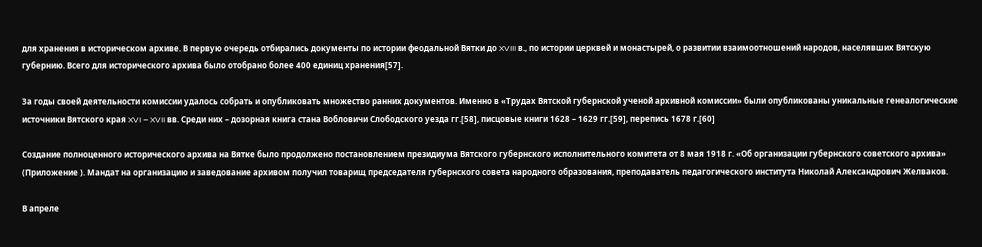для хранения в историческом архиве. В первую очередь отбирались документы по истории феодальной Вятки до XVIII в., по истории церквей и монастырей, о развитии взаимоотношений народов, населявших Вятскую губернию. Всего для исторического архива было отобрано более 400 единиц хранения[57].

За годы своей деятельности комиссии удалось собрать и опубликовать множество ранних документов. Именно в «Трудах Вятской губернской ученой архивной комиссии» были опубликованы уникальные генеалогические источники Вятского края XVI – XVII вв. Среди них – дозорная книга стана Вобловичи Слободского уезда гг.[58], писцовые книги 1628 – 1629 гг.[59], перепись 1678 г.[60]

Создание полноценного исторического архива на Вятке было продолжено постановлением президиума Вятского губернского исполнительного комитета от 8 мая 1918 г. «Об организации губернского советского архива» (Приложение ). Мандат на организацию и заведование архивом получил товарищ председателя губернского совета народного образования, преподаватель педагогического института Николай Александрович Желваков.

В апреле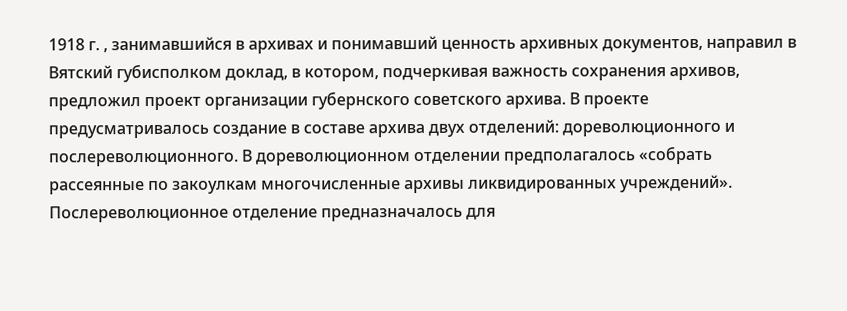1918 г. , занимавшийся в архивах и понимавший ценность архивных документов, направил в Вятский губисполком доклад, в котором, подчеркивая важность сохранения архивов, предложил проект организации губернского советского архива. В проекте предусматривалось создание в составе архива двух отделений: дореволюционного и послереволюционного. В дореволюционном отделении предполагалось «собрать рассеянные по закоулкам многочисленные архивы ликвидированных учреждений». Послереволюционное отделение предназначалось для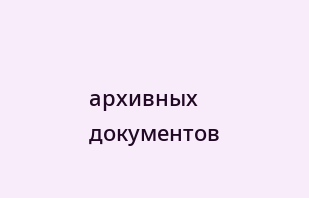архивных документов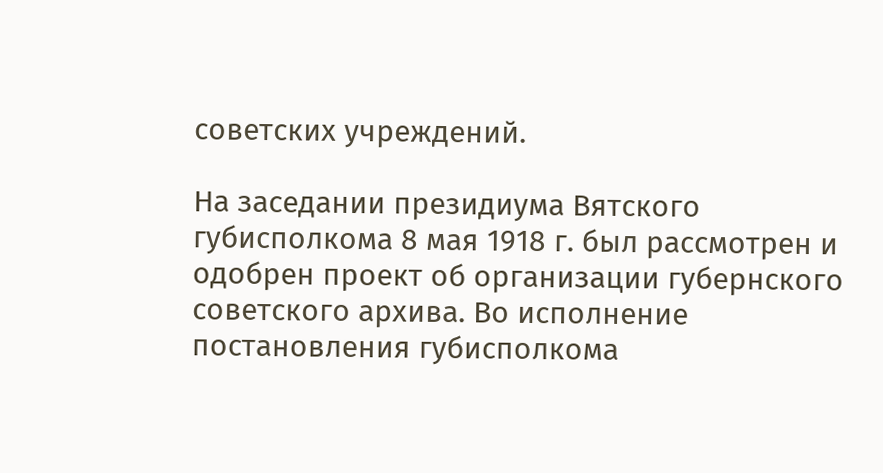советских учреждений.

На заседании президиума Вятского губисполкома 8 мая 1918 г. был рассмотрен и одобрен проект об организации губернского советского архива. Во исполнение постановления губисполкома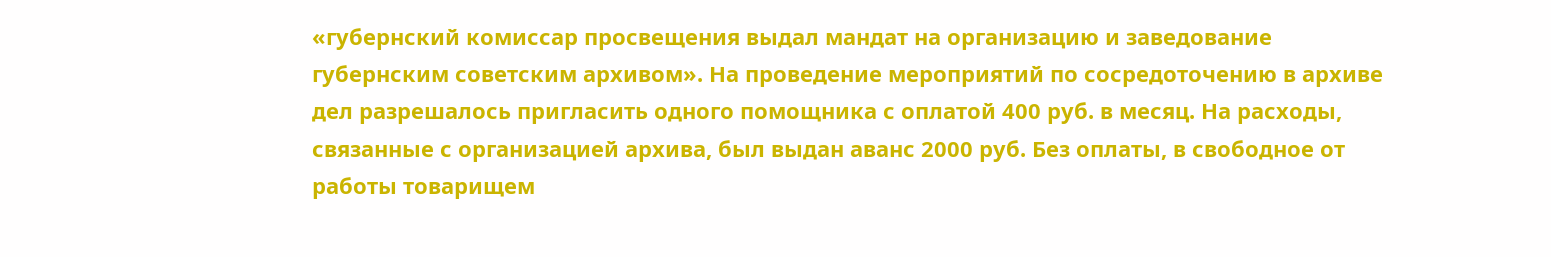«губернский комиссар просвещения выдал мандат на организацию и заведование губернским советским архивом». На проведение мероприятий по сосредоточению в архиве дел разрешалось пригласить одного помощника с оплатой 400 руб. в месяц. На расходы, связанные с организацией архива, был выдан аванс 2000 руб. Без оплаты, в свободное от работы товарищем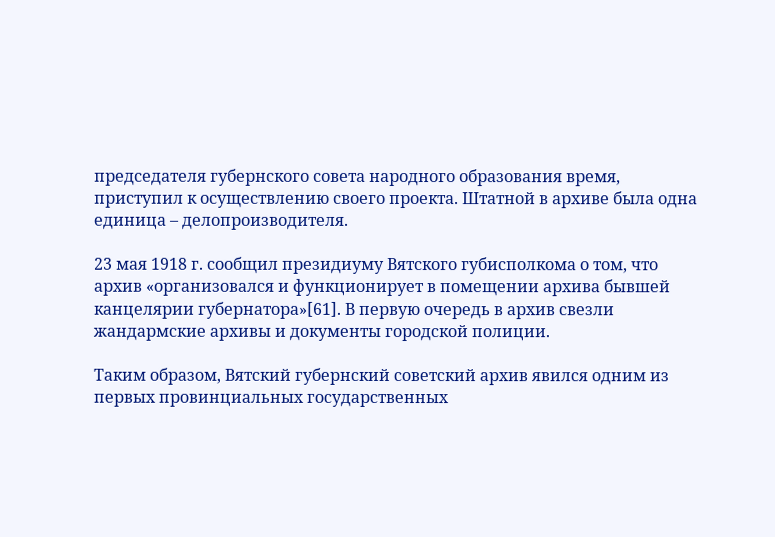председателя губернского совета народного образования время, приступил к осуществлению своего проекта. Штатной в архиве была одна единица – делопроизводителя.

23 мая 1918 г. сообщил президиуму Вятского губисполкома о том, что архив «организовался и функционирует в помещении архива бывшей канцелярии губернатора»[61]. В первую очередь в архив свезли жандармские архивы и документы городской полиции.

Таким образом, Вятский губернский советский архив явился одним из первых провинциальных государственных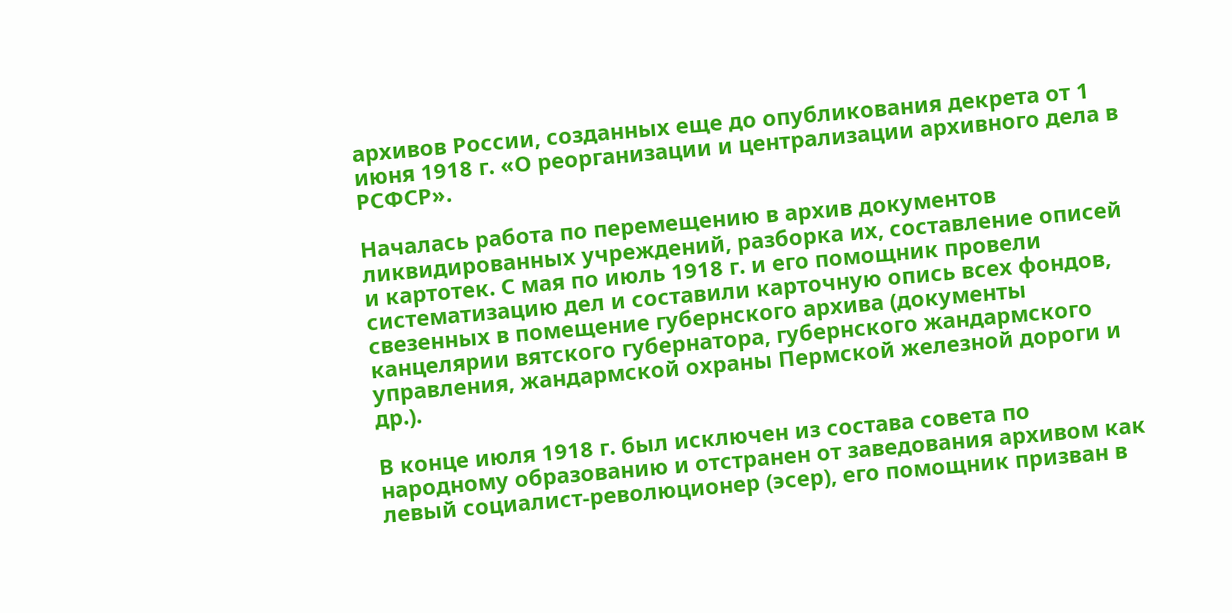архивов России, созданных еще до опубликования декрета от 1 июня 1918 г. «О реорганизации и централизации архивного дела в РСФСР».

Началась работа по перемещению в архив документов ликвидированных учреждений, разборка их, составление описей и картотек. С мая по июль 1918 г. и его помощник провели систематизацию дел и составили карточную опись всех фондов, свезенных в помещение губернского архива (документы канцелярии вятского губернатора, губернского жандармского управления, жандармской охраны Пермской железной дороги и др.).

В конце июля 1918 г. был исключен из состава совета по народному образованию и отстранен от заведования архивом как левый социалист-революционер (эсер), его помощник призван в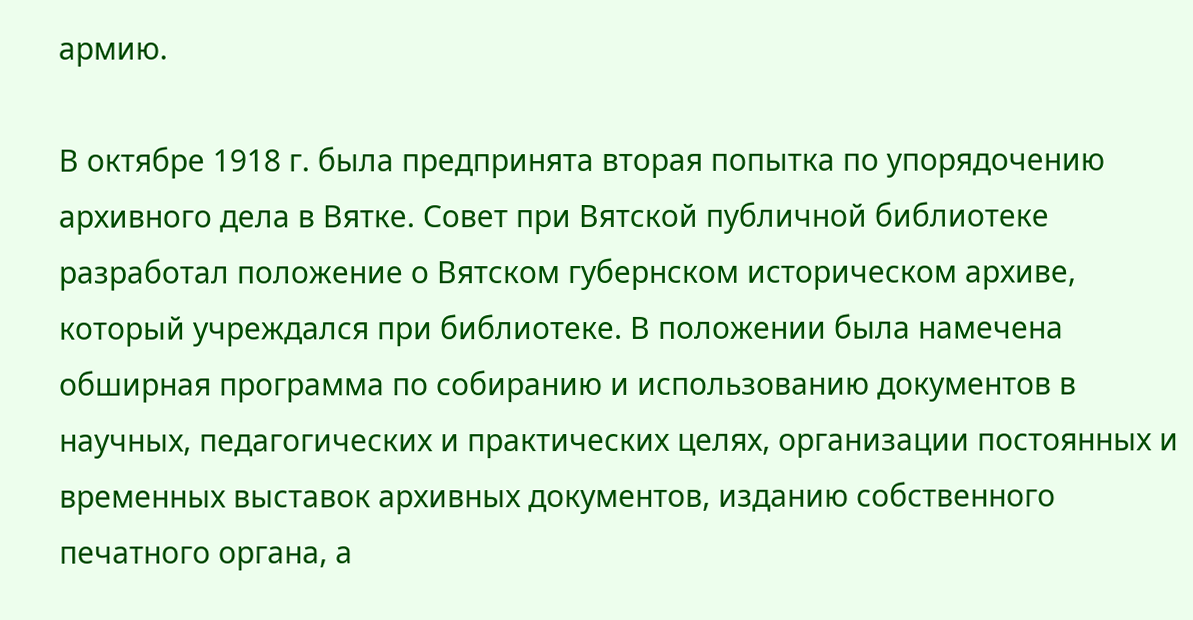армию.

В октябре 1918 г. была предпринята вторая попытка по упорядочению архивного дела в Вятке. Совет при Вятской публичной библиотеке разработал положение о Вятском губернском историческом архиве, который учреждался при библиотеке. В положении была намечена обширная программа по собиранию и использованию документов в научных, педагогических и практических целях, организации постоянных и временных выставок архивных документов, изданию собственного печатного органа, а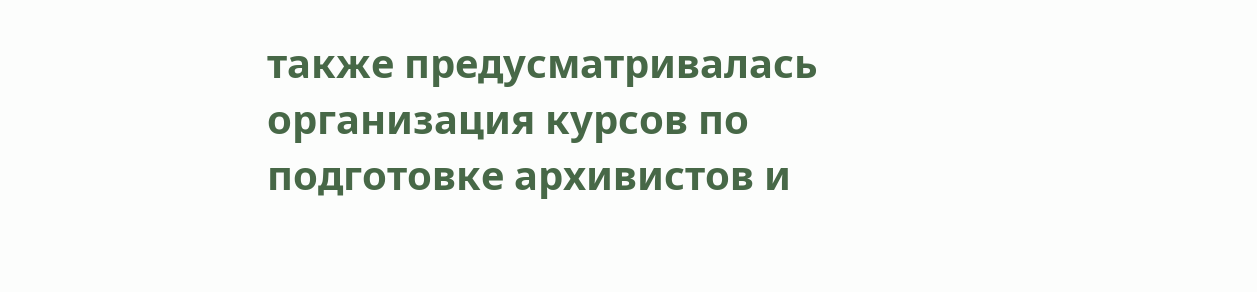также предусматривалась организация курсов по подготовке архивистов и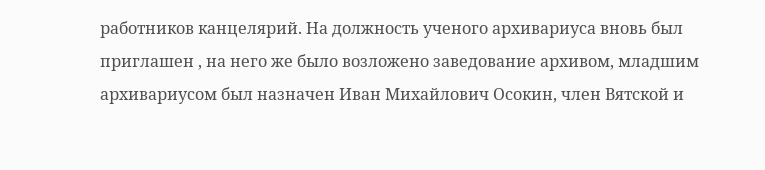работников канцелярий. На должность ученого архивариуса вновь был приглашен , на него же было возложено заведование архивом, младшим архивариусом был назначен Иван Михайлович Осокин, член Вятской и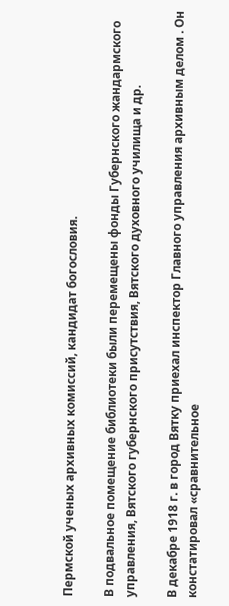Пермской ученых архивных комиссий, кандидат богословия.

В подвальное помещение библиотеки были перемещены фонды Губернского жандармского управления, Вятского губернского присутствия, Вятского духовного училища и др.

В декабре 1918 г. в город Вятку приехал инспектор Главного управления архивным делом . Он констатировал «сравнительное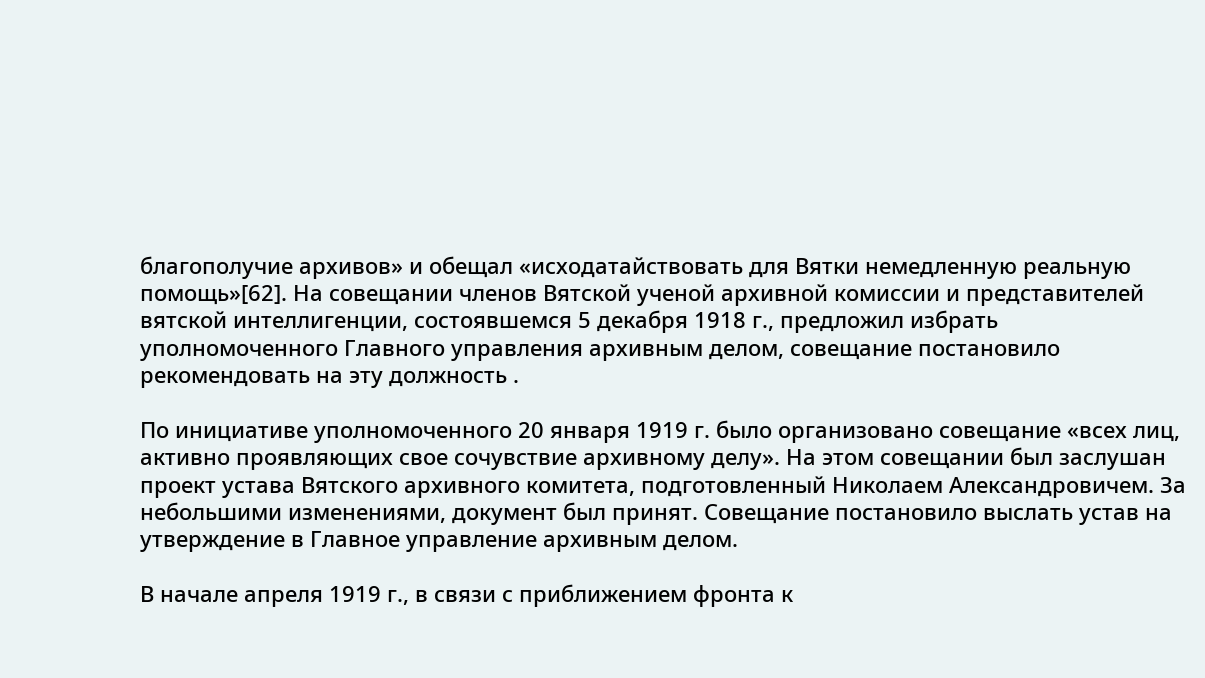благополучие архивов» и обещал «исходатайствовать для Вятки немедленную реальную помощь»[62]. На совещании членов Вятской ученой архивной комиссии и представителей вятской интеллигенции, состоявшемся 5 декабря 1918 г., предложил избрать уполномоченного Главного управления архивным делом, совещание постановило рекомендовать на эту должность .

По инициативе уполномоченного 20 января 1919 г. было организовано совещание «всех лиц, активно проявляющих свое сочувствие архивному делу». На этом совещании был заслушан проект устава Вятского архивного комитета, подготовленный Николаем Александровичем. За небольшими изменениями, документ был принят. Совещание постановило выслать устав на утверждение в Главное управление архивным делом.

В начале апреля 1919 г., в связи с приближением фронта к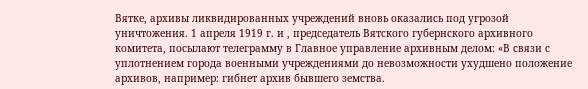Вятке, архивы ликвидированных учреждений вновь оказались под угрозой уничтожения. 1 апреля 1919 г. и , председатель Вятского губернского архивного комитета, посылают телеграмму в Главное управление архивным делом: «В связи с уплотнением города военными учреждениями до невозможности ухудшено положение архивов, например: гибнет архив бывшего земства.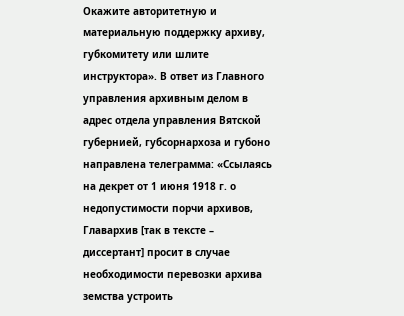Окажите авторитетную и материальную поддержку архиву, губкомитету или шлите инструктора». В ответ из Главного управления архивным делом в адрес отдела управления Вятской губернией, губсорнархоза и губоно направлена телеграмма: «Ссылаясь на декрет от 1 июня 1918 г. о недопустимости порчи архивов, Главархив [так в тексте – диссертант] просит в случае необходимости перевозки архива земства устроить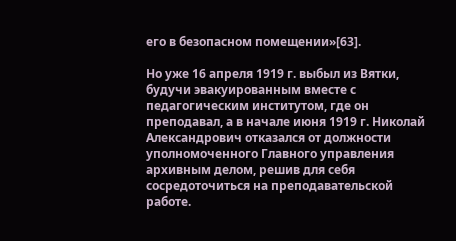его в безопасном помещении»[63].

Но уже 16 апреля 1919 г. выбыл из Вятки, будучи эвакуированным вместе с педагогическим институтом, где он преподавал, а в начале июня 1919 г. Николай Александрович отказался от должности уполномоченного Главного управления архивным делом, решив для себя сосредоточиться на преподавательской работе.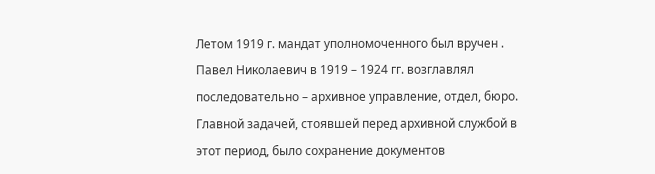Летом 1919 г. мандат уполномоченного был вручен . Павел Николаевич в 1919 – 1924 гг. возглавлял последовательно – архивное управление, отдел, бюро. Главной задачей, стоявшей перед архивной службой в этот период, было сохранение документов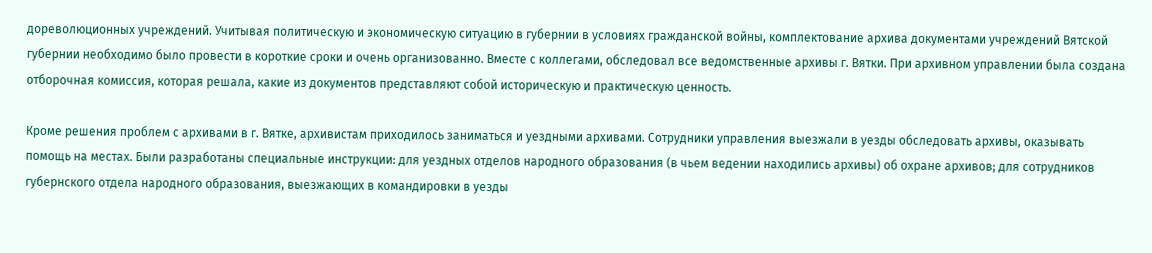дореволюционных учреждений. Учитывая политическую и экономическую ситуацию в губернии в условиях гражданской войны, комплектование архива документами учреждений Вятской губернии необходимо было провести в короткие сроки и очень организованно. Вместе с коллегами, обследовал все ведомственные архивы г. Вятки. При архивном управлении была создана отборочная комиссия, которая решала, какие из документов представляют собой историческую и практическую ценность.

Кроме решения проблем с архивами в г. Вятке, архивистам приходилось заниматься и уездными архивами. Сотрудники управления выезжали в уезды обследовать архивы, оказывать помощь на местах. Были разработаны специальные инструкции: для уездных отделов народного образования (в чьем ведении находились архивы) об охране архивов; для сотрудников губернского отдела народного образования, выезжающих в командировки в уезды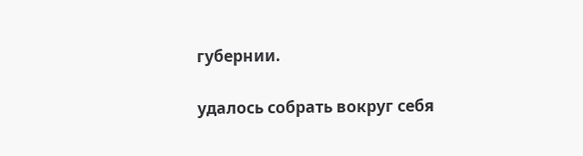губернии.

удалось собрать вокруг себя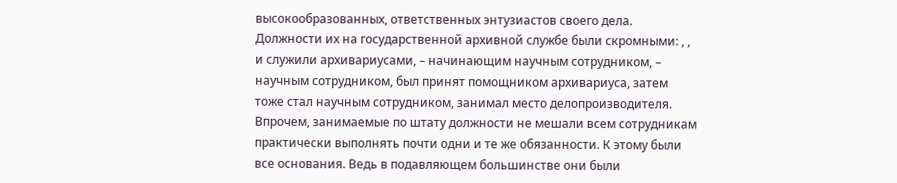высокообразованных, ответственных энтузиастов своего дела. Должности их на государственной архивной службе были скромными: , , и служили архивариусами, – начинающим научным сотрудником, – научным сотрудником, был принят помощником архивариуса, затем тоже стал научным сотрудником, занимал место делопроизводителя. Впрочем, занимаемые по штату должности не мешали всем сотрудникам практически выполнять почти одни и те же обязанности. К этому были все основания. Ведь в подавляющем большинстве они были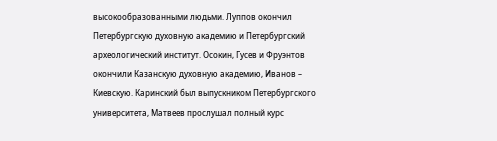высокообразованными людьми. Луппов окончил Петербургскую духовную академию и Петербургский археологический институт. Осокин, Гусев и Фруэнтов окончили Казанскую духовную академию, Иванов – Киевскую. Каринский был выпускником Петербургского университета, Матвеев прослушал полный курс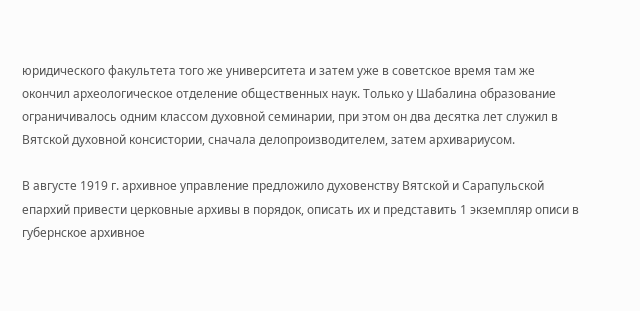юридического факультета того же университета и затем уже в советское время там же окончил археологическое отделение общественных наук. Только у Шабалина образование ограничивалось одним классом духовной семинарии, при этом он два десятка лет служил в Вятской духовной консистории, сначала делопроизводителем, затем архивариусом.

В августе 1919 г. архивное управление предложило духовенству Вятской и Сарапульской епархий привести церковные архивы в порядок, описать их и представить 1 экземпляр описи в губернское архивное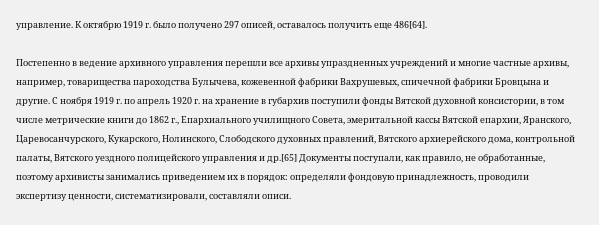управление. К октябрю 1919 г. было получено 297 описей, оставалось получить еще 486[64].

Постепенно в ведение архивного управления перешли все архивы упраздненных учреждений и многие частные архивы, например, товарищества пароходства Булычева, кожевенной фабрики Вахрушевых, спичечной фабрики Бровцына и другие. С ноября 1919 г. по апрель 1920 г. на хранение в губархив поступили фонды Вятской духовной консистории, в том числе метрические книги до 1862 г., Епархиального училищного Совета, эмеритальной кассы Вятской епархии, Яранского, Царевосанчурского, Кукарского, Нолинского, Слободского духовных правлений, Вятского архиерейского дома, контрольной палаты, Вятского уездного полицейского управления и др.[65] Документы поступали, как правило, не обработанные, поэтому архивисты занимались приведением их в порядок: определяли фондовую принадлежность, проводили экспертизу ценности, систематизировали, составляли описи.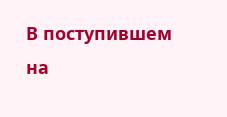В поступившем на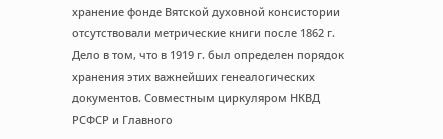хранение фонде Вятской духовной консистории отсутствовали метрические книги после 1862 г. Дело в том, что в 1919 г. был определен порядок хранения этих важнейших генеалогических документов. Совместным циркуляром НКВД РСФСР и Главного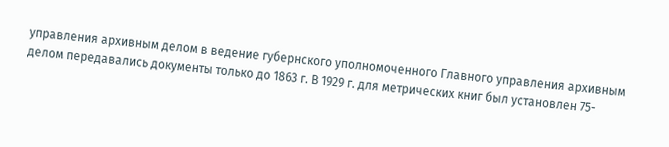управления архивным делом в ведение губернского уполномоченного Главного управления архивным делом передавались документы только до 1863 г. В 1929 г. для метрических книг был установлен 75-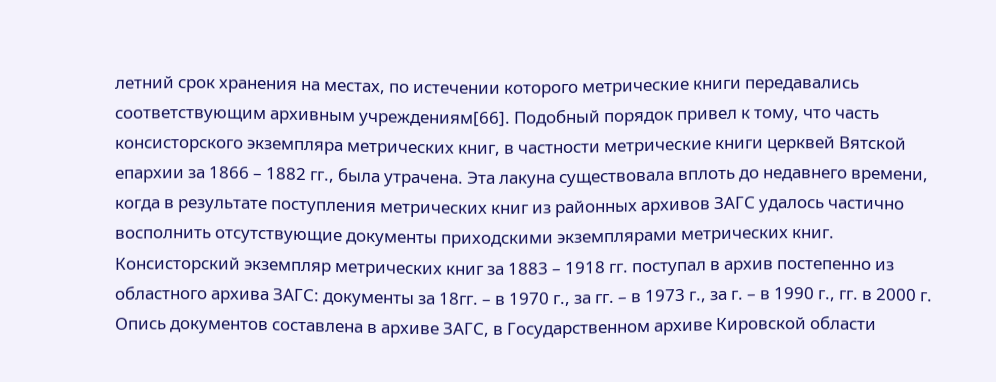летний срок хранения на местах, по истечении которого метрические книги передавались соответствующим архивным учреждениям[66]. Подобный порядок привел к тому, что часть консисторского экземпляра метрических книг, в частности метрические книги церквей Вятской епархии за 1866 – 1882 гг., была утрачена. Эта лакуна существовала вплоть до недавнего времени, когда в результате поступления метрических книг из районных архивов ЗАГС удалось частично восполнить отсутствующие документы приходскими экземплярами метрических книг. Консисторский экземпляр метрических книг за 1883 – 1918 гг. поступал в архив постепенно из областного архива ЗАГС: документы за 18гг. – в 1970 г., за гг. – в 1973 г., за г. – в 1990 г., гг. в 2000 г. Опись документов составлена в архиве ЗАГС, в Государственном архиве Кировской области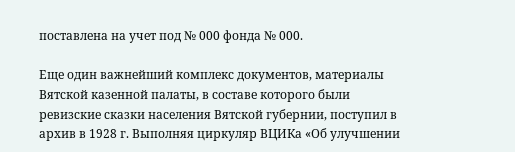поставлена на учет под № 000 фонда № 000.

Еще один важнейший комплекс документов, материалы Вятской казенной палаты, в составе которого были ревизские сказки населения Вятской губернии, поступил в архив в 1928 г. Выполняя циркуляр ВЦИКа «Об улучшении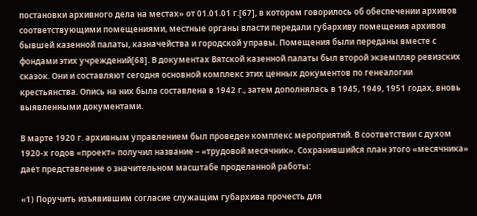постановки архивного дела на местах» от 01.01.01 г.[67], в котором говорилось об обеспечении архивов соответствующими помещениями, местные органы власти передали губархиву помещения архивов бывшей казенной палаты, казначейства и городской управы. Помещения были переданы вместе с фондами этих учреждений[68]. В документах Вятской казенной палаты был второй экземпляр ревизских сказок. Они и составляют сегодня основной комплекс этих ценных документов по генеалогии крестьянства. Опись на них была составлена в 1942 г., затем дополнялась в 1945, 1949, 1951 годах, вновь выявленными документами.

В марте 1920 г. архивным управлением был проведен комплекс мероприятий. В соответствии с духом 1920-х годов «проект» получил название – «трудовой месячник». Сохранившийся план этого «месячника» дает представление о значительном масштабе проделанной работы:

«1) Поручить изъявившим согласие служащим губархива прочесть для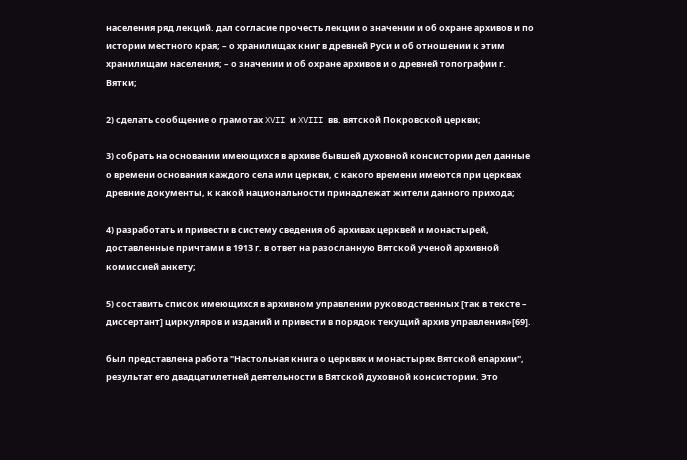населения ряд лекций. дал согласие прочесть лекции о значении и об охране архивов и по истории местного края; – о хранилищах книг в древней Руси и об отношении к этим хранилищам населения; – о значении и об охране архивов и о древней топографии г. Вятки;

2) сделать сообщение о грамотах XVII и XVIII вв. вятской Покровской церкви;

3) собрать на основании имеющихся в архиве бывшей духовной консистории дел данные о времени основания каждого села или церкви, с какого времени имеются при церквах древние документы, к какой национальности принадлежат жители данного прихода;

4) разработать и привести в систему сведения об архивах церквей и монастырей, доставленные причтами в 1913 г. в ответ на разосланную Вятской ученой архивной комиссией анкету;

5) составить список имеющихся в архивном управлении руководственных [так в тексте – диссертант] циркуляров и изданий и привести в порядок текущий архив управления»[69].

был представлена работа "Настольная книга о церквях и монастырях Вятской епархии", результат его двадцатилетней деятельности в Вятской духовной консистории. Это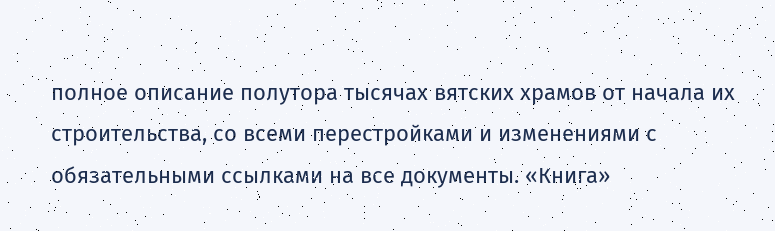полное описание полутора тысячах вятских храмов от начала их строительства, со всеми перестройками и изменениями с обязательными ссылками на все документы. «Книга»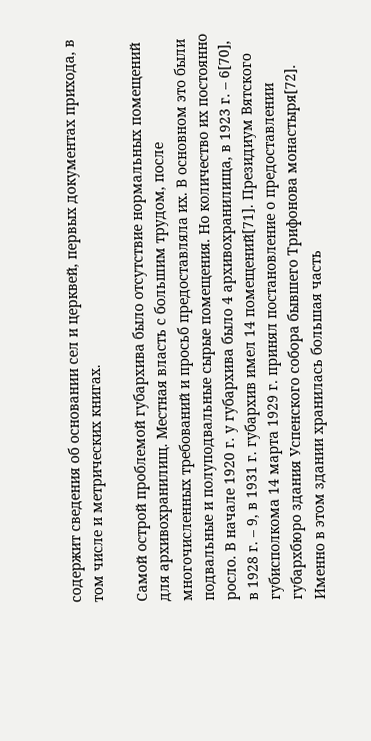содержит сведения об основании сел и церквей, первых документах прихода, в том числе и метрических книгах.

Самой острой проблемой губархива было отсутствие нормальных помещений для архивохранилищ. Местная власть с большим трудом, после многочисленных требований и просьб предоставляла их. В основном это были подвальные и полуподвальные сырые помещения. Но количество их постоянно росло. В начале 1920 г. у губархива было 4 архивохранилища, в 1923 г. – 6[70], в 1928 г. – 9, в 1931 г. губархив имел 14 помещений[71]. Президиум Вятского губисполкома 14 марта 1929 г. принял постановление о предоставлении губархбюро здания Успенского собора бывшего Трифонова монастыря[72]. Именно в этом здании хранилась большая часть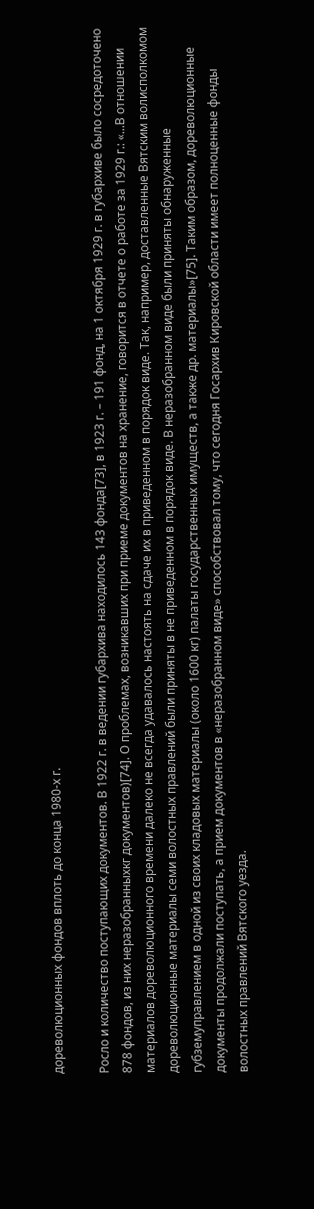дореволюционных фондов вплоть до конца 1980-х г.

Росло и количество поступающих документов. В 1922 г. в ведении губархива находилось 143 фонда[73], в 1923 г. – 191 фонд, на 1 октября 1929 г. в губархиве было сосредоточено 878 фондов, из них неразобранныхкг документов)[74]. О проблемах, возникавших при приеме документов на хранение, говорится в отчете о работе за 1929 г.: «...В отношении материалов дореволюционного времени далеко не всегда удавалось настоять на сдаче их в приведенном в порядок виде. Так, например, доставленные Вятским волисполкомом дореволюционные материалы семи волостных правлений были приняты в не приведенном в порядок виде. В неразобранном виде были приняты обнаруженные губземуправлением в одной из своих кладовых материалы (около 1600 кг) палаты государственных имуществ, а также др. материалы»[75]. Таким образом, дореволюционные документы продолжали поступать, а прием документов в «неразобранном виде» способствовал тому, что сегодня Госархив Кировской области имеет полноценные фонды волостных правлений Вятского уезда.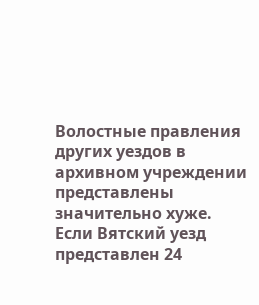Волостные правления других уездов в архивном учреждении представлены значительно хуже. Если Вятский уезд представлен 24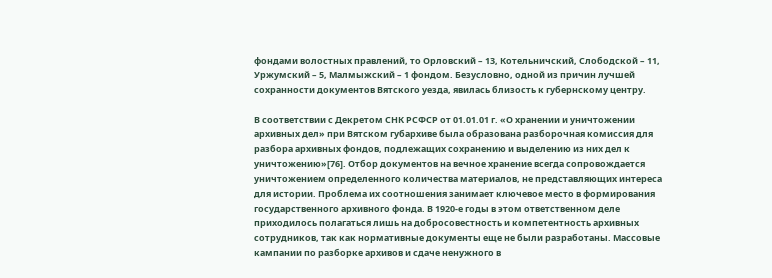фондами волостных правлений, то Орловский – 13, Котельничский, Слободской – 11, Уржумский – 5, Малмыжский – 1 фондом. Безусловно, одной из причин лучшей сохранности документов Вятского уезда, явилась близость к губернскому центру.

В соответствии с Декретом СНК РСФСР от 01.01.01 г. «О хранении и уничтожении архивных дел» при Вятском губархиве была образована разборочная комиссия для разбора архивных фондов, подлежащих сохранению и выделению из них дел к уничтожению»[76]. Отбор документов на вечное хранение всегда сопровождается уничтожением определенного количества материалов, не представляющих интереса для истории. Проблема их соотношения занимает ключевое место в формирования государственного архивного фонда. В 1920-е годы в этом ответственном деле приходилось полагаться лишь на добросовестность и компетентность архивных сотрудников, так как нормативные документы еще не были разработаны. Массовые кампании по разборке архивов и сдаче ненужного в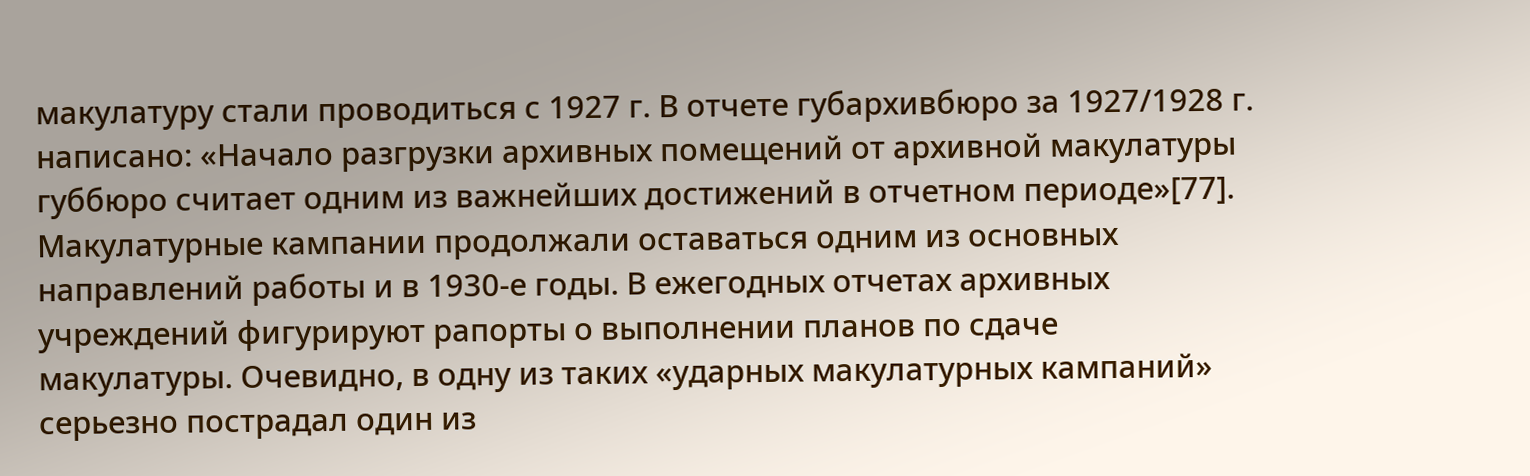макулатуру стали проводиться с 1927 г. В отчете губархивбюро за 1927/1928 г. написано: «Начало разгрузки архивных помещений от архивной макулатуры губбюро считает одним из важнейших достижений в отчетном периоде»[77]. Макулатурные кампании продолжали оставаться одним из основных направлений работы и в 1930-е годы. В ежегодных отчетах архивных учреждений фигурируют рапорты о выполнении планов по сдаче макулатуры. Очевидно, в одну из таких «ударных макулатурных кампаний» серьезно пострадал один из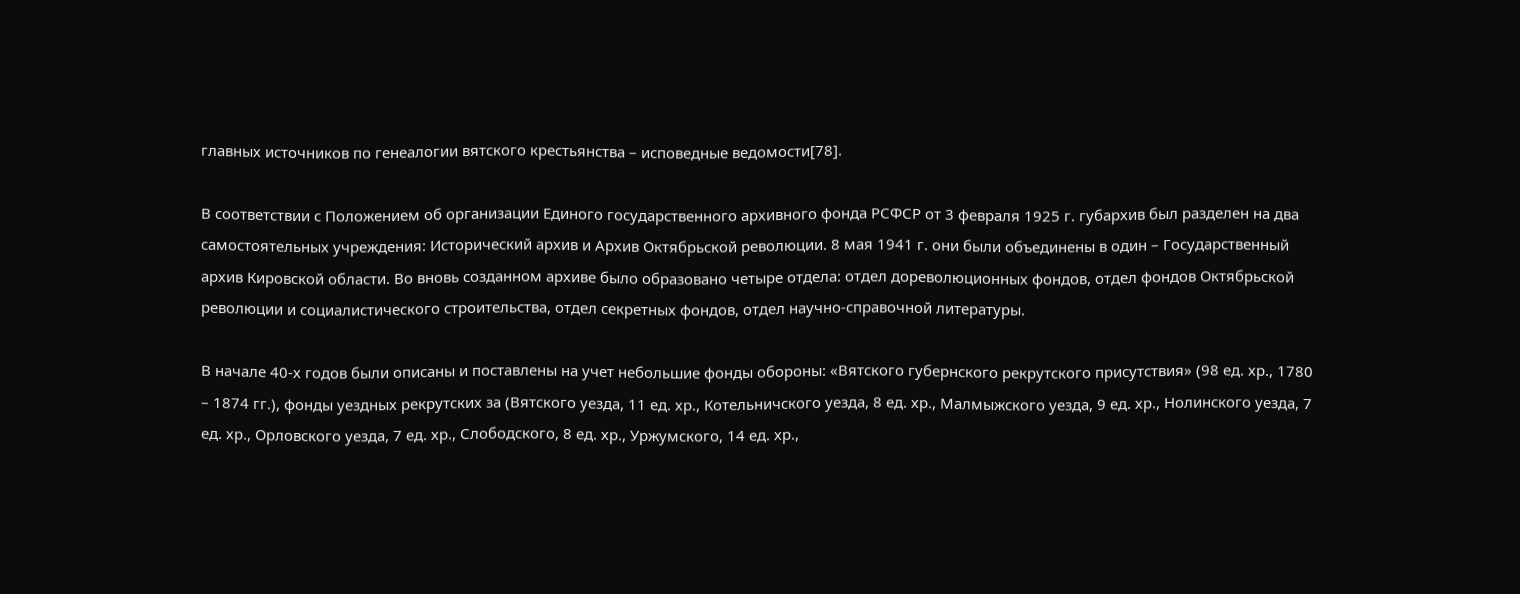главных источников по генеалогии вятского крестьянства – исповедные ведомости[78].

В соответствии с Положением об организации Единого государственного архивного фонда РСФСР от 3 февраля 1925 г. губархив был разделен на два самостоятельных учреждения: Исторический архив и Архив Октябрьской революции. 8 мая 1941 г. они были объединены в один – Государственный архив Кировской области. Во вновь созданном архиве было образовано четыре отдела: отдел дореволюционных фондов, отдел фондов Октябрьской революции и социалистического строительства, отдел секретных фондов, отдел научно-справочной литературы.

В начале 40-х годов были описаны и поставлены на учет небольшие фонды обороны: «Вятского губернского рекрутского присутствия» (98 ед. хр., 1780 – 1874 гг.), фонды уездных рекрутских за (Вятского уезда, 11 ед. хр., Котельничского уезда, 8 ед. хр., Малмыжского уезда, 9 ед. хр., Нолинского уезда, 7 ед. хр., Орловского уезда, 7 ед. хр., Слободского, 8 ед. хр., Уржумского, 14 ед. хр.,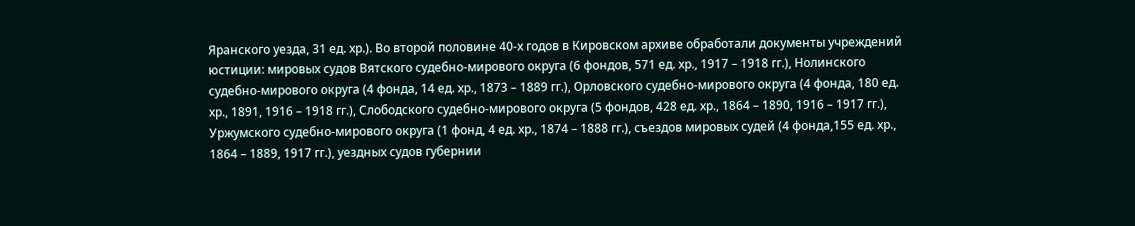Яранского уезда, 31 ед. хр.). Во второй половине 40-х годов в Кировском архиве обработали документы учреждений юстиции: мировых судов Вятского судебно-мирового округа (6 фондов, 571 ед. хр., 1917 – 1918 гг.), Нолинского судебно-мирового округа (4 фонда, 14 ед. хр., 1873 – 1889 гг.), Орловского судебно-мирового округа (4 фонда, 180 ед. хр., 1891, 1916 – 1918 гг.), Слободского судебно-мирового округа (5 фондов, 428 ед. хр., 1864 – 1890, 1916 – 1917 гг.), Уржумского судебно-мирового округа (1 фонд, 4 ед. хр., 1874 – 1888 гг.), съездов мировых судей (4 фонда,155 ед. хр., 1864 – 1889, 1917 гг.), уездных судов губернии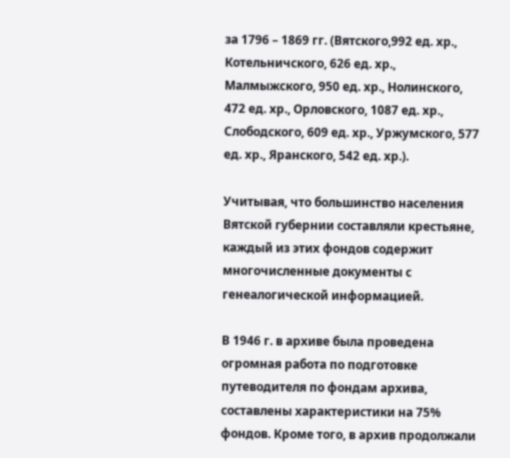за 1796 – 1869 гг. (Вятского,992 ед. хр., Котельничского, 626 ед. хр., Малмыжского, 950 ед. хр., Нолинского, 472 ед. хр., Орловского, 1087 ед. хр., Слободского, 609 ед. хр., Уржумского, 577 ед. хр., Яранского, 542 ед. хр.).

Учитывая, что большинство населения Вятской губернии составляли крестьяне, каждый из этих фондов содержит многочисленные документы с генеалогической информацией.

В 1946 г. в архиве была проведена огромная работа по подготовке путеводителя по фондам архива, составлены характеристики на 75% фондов. Кроме того, в архив продолжали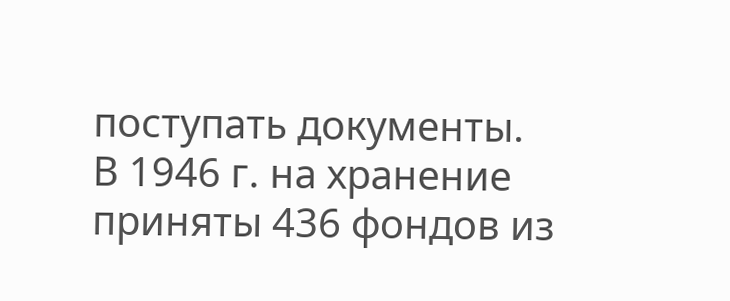поступать документы. В 1946 г. на хранение приняты 436 фондов из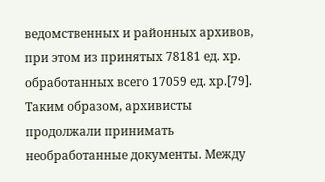ведомственных и районных архивов, при этом из принятых 78181 ед. хр. обработанных всего 17059 ед. хр.[79]. Таким образом, архивисты продолжали принимать необработанные документы. Между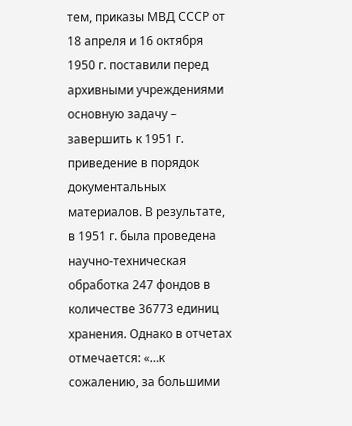тем, приказы МВД СССР от 18 апреля и 16 октября 1950 г. поставили перед архивными учреждениями основную задачу – завершить к 1951 г. приведение в порядок документальных материалов. В результате, в 1951 г. была проведена научно-техническая обработка 247 фондов в количестве 36773 единиц хранения. Однако в отчетах отмечается: «…к сожалению, за большими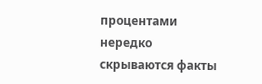процентами нередко скрываются факты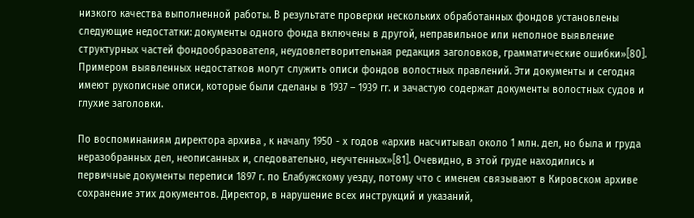низкого качества выполненной работы. В результате проверки нескольких обработанных фондов установлены следующие недостатки: документы одного фонда включены в другой, неправильное или неполное выявление структурных частей фондообразователя, неудовлетворительная редакция заголовков, грамматические ошибки»[80]. Примером выявленных недостатков могут служить описи фондов волостных правлений. Эти документы и сегодня имеют рукописные описи, которые были сделаны в 1937 – 1939 гг. и зачастую содержат документы волостных судов и глухие заголовки.

По воспоминаниям директора архива , к началу 1950 - х годов «архив насчитывал около 1 млн. дел, но была и груда неразобранных дел, неописанных и, следовательно, неучтенных»[81]. Очевидно, в этой груде находились и первичные документы переписи 1897 г. по Елабужскому уезду, потому что с именем связывают в Кировском архиве сохранение этих документов. Директор, в нарушение всех инструкций и указаний,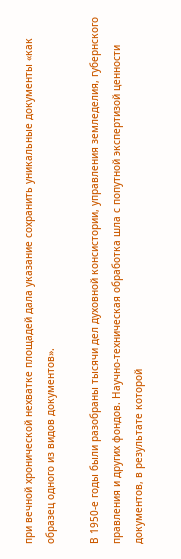при вечной хронической нехватке площадей дала указание сохранить уникальные документы «как образец одного из видов документов».

В 1950-е годы были разобраны тысячи дел духовной консистории, управления земледелия, губернского правления и других фондов. Научно-техническая обработка шла с попутной экспертизой ценности документов, в результате которой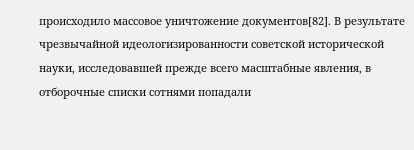происходило массовое уничтожение документов[82]. В результате чрезвычайной идеологизированности советской исторической науки, исследовавшей прежде всего масштабные явления, в отборочные списки сотнями попадали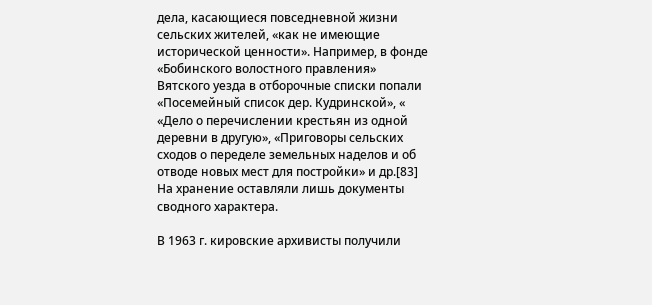дела, касающиеся повседневной жизни сельских жителей, «как не имеющие исторической ценности». Например, в фонде «Бобинского волостного правления» Вятского уезда в отборочные списки попали «Посемейный список дер. Кудринской», « «Дело о перечислении крестьян из одной деревни в другую», «Приговоры сельских сходов о переделе земельных наделов и об отводе новых мест для постройки» и др.[83] На хранение оставляли лишь документы сводного характера.

В 1963 г. кировские архивисты получили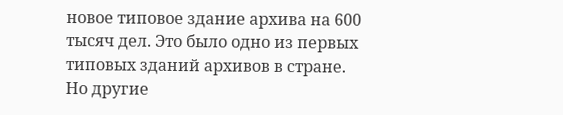новое типовое здание архива на 600 тысяч дел. Это было одно из первых типовых зданий архивов в стране. Но другие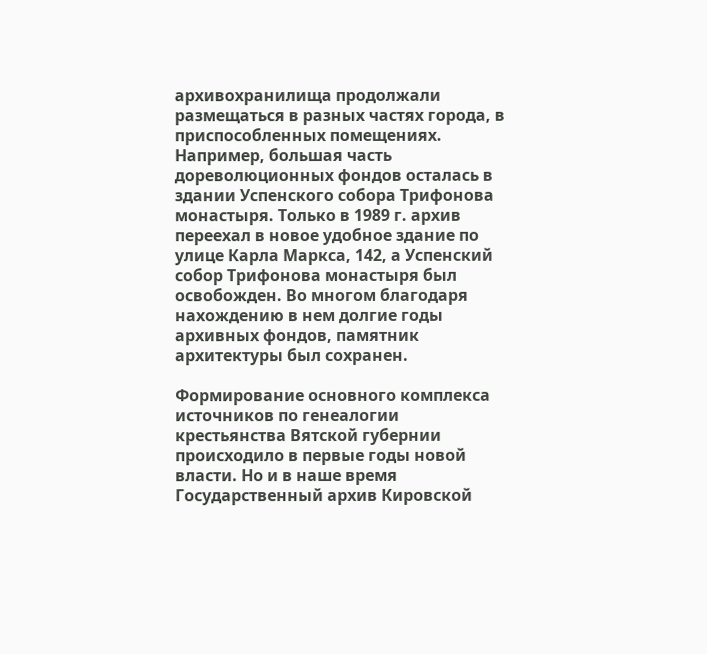архивохранилища продолжали размещаться в разных частях города, в приспособленных помещениях. Например, большая часть дореволюционных фондов осталась в здании Успенского собора Трифонова монастыря. Только в 1989 г. архив переехал в новое удобное здание по улице Карла Маркса, 142, а Успенский собор Трифонова монастыря был освобожден. Во многом благодаря нахождению в нем долгие годы архивных фондов, памятник архитектуры был сохранен.

Формирование основного комплекса источников по генеалогии крестьянства Вятской губернии происходило в первые годы новой власти. Но и в наше время Государственный архив Кировской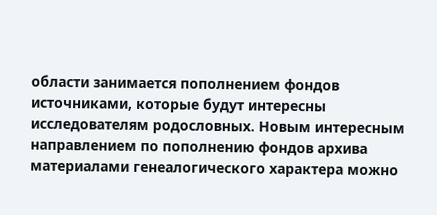области занимается пополнением фондов источниками, которые будут интересны исследователям родословных. Новым интересным направлением по пополнению фондов архива материалами генеалогического характера можно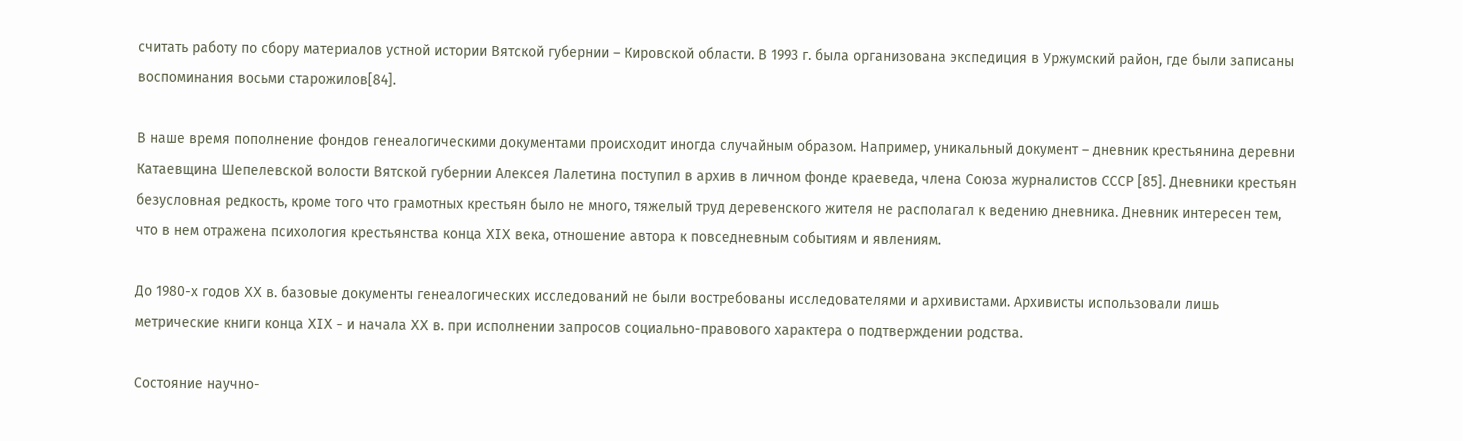считать работу по сбору материалов устной истории Вятской губернии – Кировской области. В 1993 г. была организована экспедиция в Уржумский район, где были записаны воспоминания восьми старожилов[84].

В наше время пополнение фондов генеалогическими документами происходит иногда случайным образом. Например, уникальный документ – дневник крестьянина деревни Катаевщина Шепелевской волости Вятской губернии Алексея Лалетина поступил в архив в личном фонде краеведа, члена Союза журналистов СССР [85]. Дневники крестьян безусловная редкость, кроме того что грамотных крестьян было не много, тяжелый труд деревенского жителя не располагал к ведению дневника. Дневник интересен тем, что в нем отражена психология крестьянства конца XIX века, отношение автора к повседневным событиям и явлениям.

До 1980-х годов XX в. базовые документы генеалогических исследований не были востребованы исследователями и архивистами. Архивисты использовали лишь метрические книги конца XIX - и начала XX в. при исполнении запросов социально-правового характера о подтверждении родства.

Состояние научно-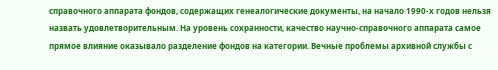справочного аппарата фондов, содержащих генеалогические документы, на начало 1990-х годов нельзя назвать удовлетворительным. На уровень сохранности, качество научно-справочного аппарата самое прямое влияние оказывало разделение фондов на категории. Вечные проблемы архивной службы с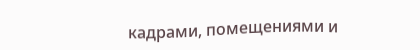кадрами, помещениями и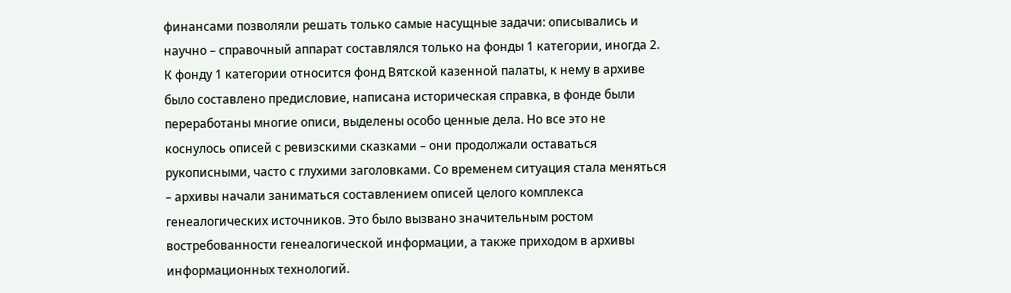финансами позволяли решать только самые насущные задачи: описывались и научно – справочный аппарат составлялся только на фонды 1 категории, иногда 2. К фонду 1 категории относится фонд Вятской казенной палаты, к нему в архиве было составлено предисловие, написана историческая справка, в фонде были переработаны многие описи, выделены особо ценные дела. Но все это не коснулось описей с ревизскими сказками – они продолжали оставаться рукописными, часто с глухими заголовками. Со временем ситуация стала меняться – архивы начали заниматься составлением описей целого комплекса генеалогических источников. Это было вызвано значительным ростом востребованности генеалогической информации, а также приходом в архивы информационных технологий.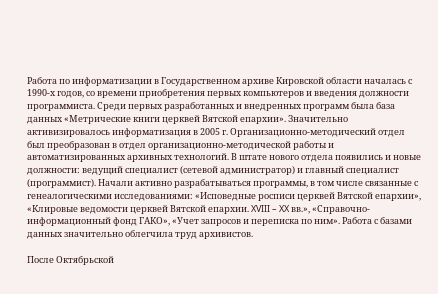Работа по информатизации в Государственном архиве Кировской области началась с 1990-х годов, со времени приобретения первых компьютеров и введения должности программиста. Среди первых разработанных и внедренных программ была база данных «Метрические книги церквей Вятской епархии». Значительно активизировалось информатизация в 2005 г. Организационно-методический отдел был преобразован в отдел организационно-методической работы и автоматизированных архивных технологий. В штате нового отдела появились и новые должности: ведущий специалист (сетевой администратор) и главный специалист (программист). Начали активно разрабатываться программы, в том числе связанные с генеалогическими исследованиями: «Исповедные росписи церквей Вятской епархии», «Клировые ведомости церквей Вятской епархии. XVIII – XX вв.», «Справочно-информационный фонд ГАКО», «Учет запросов и переписка по ним». Работа с базами данных значительно облегчила труд архивистов.

После Октябрьской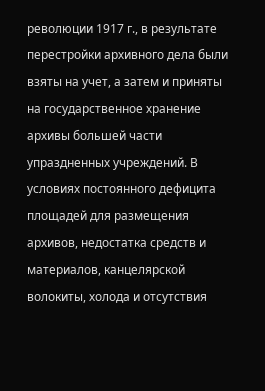революции 1917 г., в результате перестройки архивного дела были взяты на учет, а затем и приняты на государственное хранение архивы большей части упраздненных учреждений. В условиях постоянного дефицита площадей для размещения архивов, недостатка средств и материалов, канцелярской волокиты, холода и отсутствия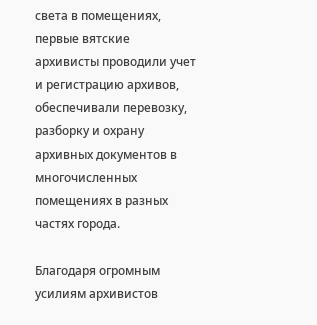света в помещениях, первые вятские архивисты проводили учет и регистрацию архивов, обеспечивали перевозку, разборку и охрану архивных документов в многочисленных помещениях в разных частях города.

Благодаря огромным усилиям архивистов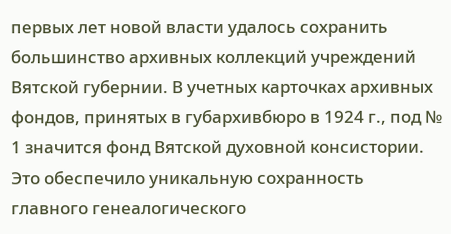первых лет новой власти удалось сохранить большинство архивных коллекций учреждений Вятской губернии. В учетных карточках архивных фондов, принятых в губархивбюро в 1924 г., под № 1 значится фонд Вятской духовной консистории. Это обеспечило уникальную сохранность главного генеалогического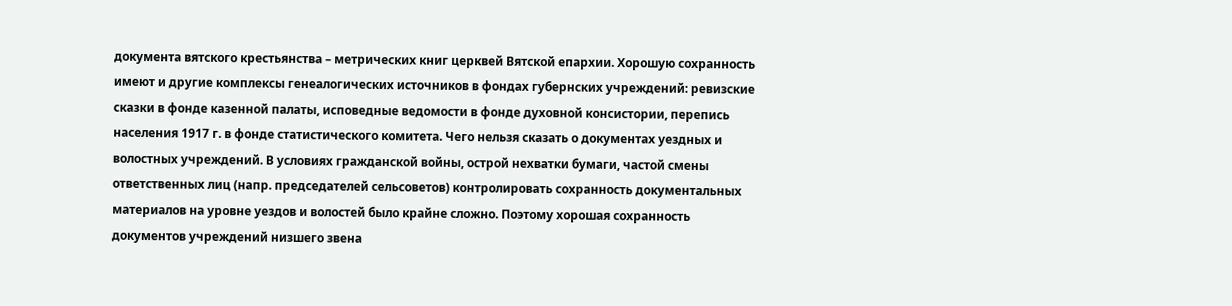документа вятского крестьянства – метрических книг церквей Вятской епархии. Хорошую сохранность имеют и другие комплексы генеалогических источников в фондах губернских учреждений: ревизские сказки в фонде казенной палаты, исповедные ведомости в фонде духовной консистории, перепись населения 1917 г. в фонде статистического комитета. Чего нельзя сказать о документах уездных и волостных учреждений. В условиях гражданской войны, острой нехватки бумаги, частой смены ответственных лиц (напр. председателей сельсоветов) контролировать сохранность документальных материалов на уровне уездов и волостей было крайне сложно. Поэтому хорошая сохранность документов учреждений низшего звена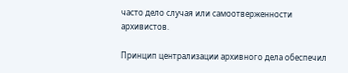часто дело случая или самоотверженности архивистов.

Принцип централизации архивного дела обеспечил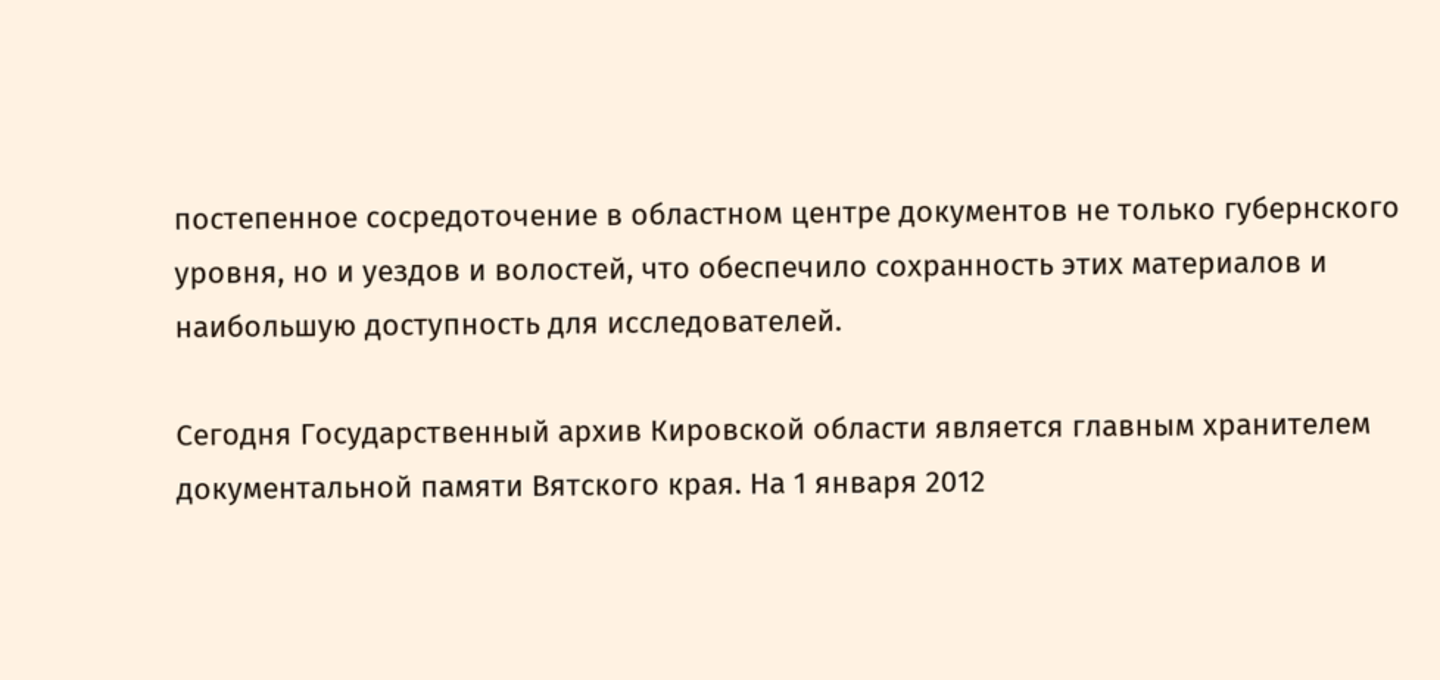постепенное сосредоточение в областном центре документов не только губернского уровня, но и уездов и волостей, что обеспечило сохранность этих материалов и наибольшую доступность для исследователей.

Сегодня Государственный архив Кировской области является главным хранителем документальной памяти Вятского края. На 1 января 2012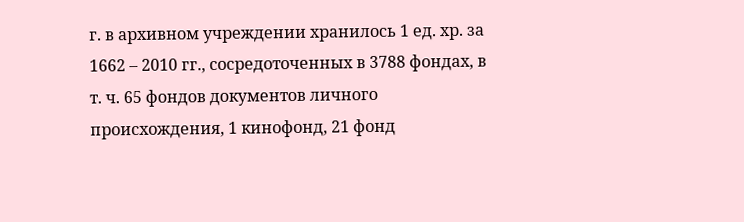г. в архивном учреждении хранилось 1 ед. хр. за 1662 – 2010 гг., сосредоточенных в 3788 фондах, в т. ч. 65 фондов документов личного происхождения, 1 кинофонд, 21 фонд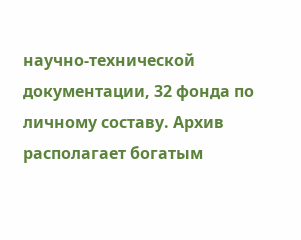научно-технической документации, 32 фонда по личному составу. Архив располагает богатым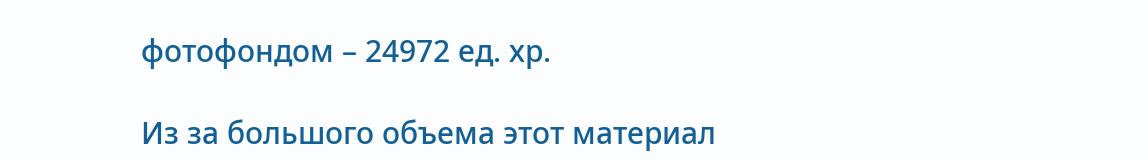фотофондом – 24972 ед. хр.

Из за большого объема этот материал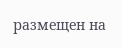размещен на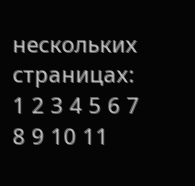нескольких страницах:
1 2 3 4 5 6 7 8 9 10 11